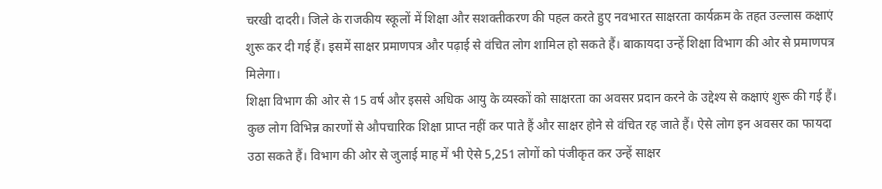चरखी दादरी। जिले के राजकीय स्कूलों में शिक्षा और सशक्तीकरण की पहल करते हुए नवभारत साक्षरता कार्यक्रम के तहत उल्लास कक्षाएं शुरू कर दी गई हैं। इसमें साक्षर प्रमाणपत्र और पढ़ाई से वंचित लोग शामिल हो सकते हैं। बाकायदा उन्हें शिक्षा विभाग की ओर से प्रमाणपत्र मिलेगा।
शिक्षा विभाग की ओर से 15 वर्ष और इससे अधिक आयु के व्यस्कों को साक्षरता का अवसर प्रदान करने के उद्देश्य से कक्षाएं शुरू की गई हैं। कुछ लोग विभिन्न कारणों से औपचारिक शिक्षा प्राप्त नहीं कर पाते हैं और साक्षर होने से वंचित रह जाते हैं। ऐसे लोग इन अवसर का फायदा उठा सकते हैं। विभाग की ओर से जुलाई माह में भी ऐसे 5,251 लोगों को पंजीकृत कर उन्हें साक्षर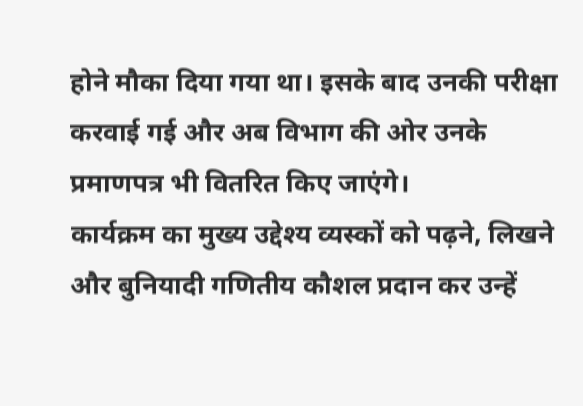होने मौका दिया गया था। इसके बाद उनकी परीक्षा करवाई गई और अब विभाग की ओर उनके प्रमाणपत्र भी वितरित किए जाएंगे।
कार्यक्रम का मुख्य उद्देश्य व्यस्कों को पढ़ने, लिखने और बुनियादी गणितीय कौशल प्रदान कर उन्हें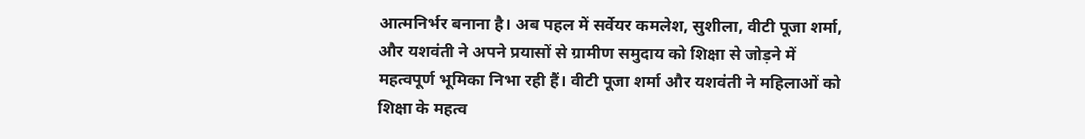आत्मनिर्भर बनाना है। अब पहल में सर्वेयर कमलेश, सुशीला, वीटी पूजा शर्मा, और यशवंती ने अपने प्रयासों से ग्रामीण समुदाय को शिक्षा से जोड़ने में महत्वपूर्ण भूमिका निभा रही हैं। वीटी पूजा शर्मा और यशवंती ने महिलाओं को शिक्षा के महत्व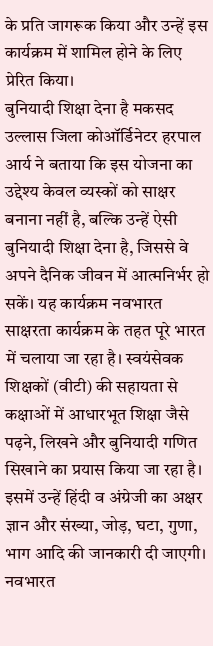के प्रति जागरूक किया और उन्हें इस कार्यक्रम में शामिल होने के लिए प्रेरित किया।
बुनियादी शिक्षा देना है मकसद
उल्लास जिला कोऑर्डिनेटर हरपाल आर्य ने बताया कि इस योजना का उद्देश्य केवल व्यस्कों को साक्षर बनाना नहीं है, बल्कि उन्हें ऐसी बुनियादी शिक्षा देना है, जिससे वे अपने दैनिक जीवन में आत्मनिर्भर हो सकें। यह कार्यक्रम नवभारत साक्षरता कार्यक्रम के तहत पूरे भारत में चलाया जा रहा है। स्वयंसेवक शिक्षकों (वीटी) की सहायता से कक्षाओं में आधारभूत शिक्षा जैसे पढ़ने, लिखने और बुनियादी गणित सिखाने का प्रयास किया जा रहा है। इसमें उन्हें हिंदी व अंग्रेजी का अक्षर ज्ञान और संख्या, जोड़, घटा, गुणा, भाग आदि की जानकारी दी जाएगी।
नवभारत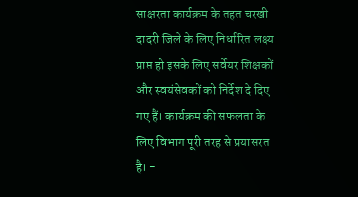साक्षरता कार्यक्रम के तहत चरखी दादरी जिले के लिए निर्धारित लक्ष्य प्राप्त हो इसके लिए सर्वेयर शिक्षकों और स्वयंसेवकों को निर्देश दे दिए गए हैं। कार्यक्रम की सफलता के लिए विभाग पूरी तरह से प्रयासरत है। -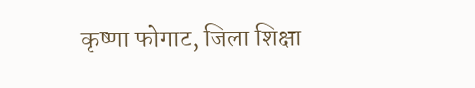कृष्णा फोगाट, जिला शिक्षा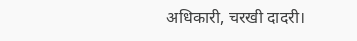अधिकारी, चरखी दादरी।